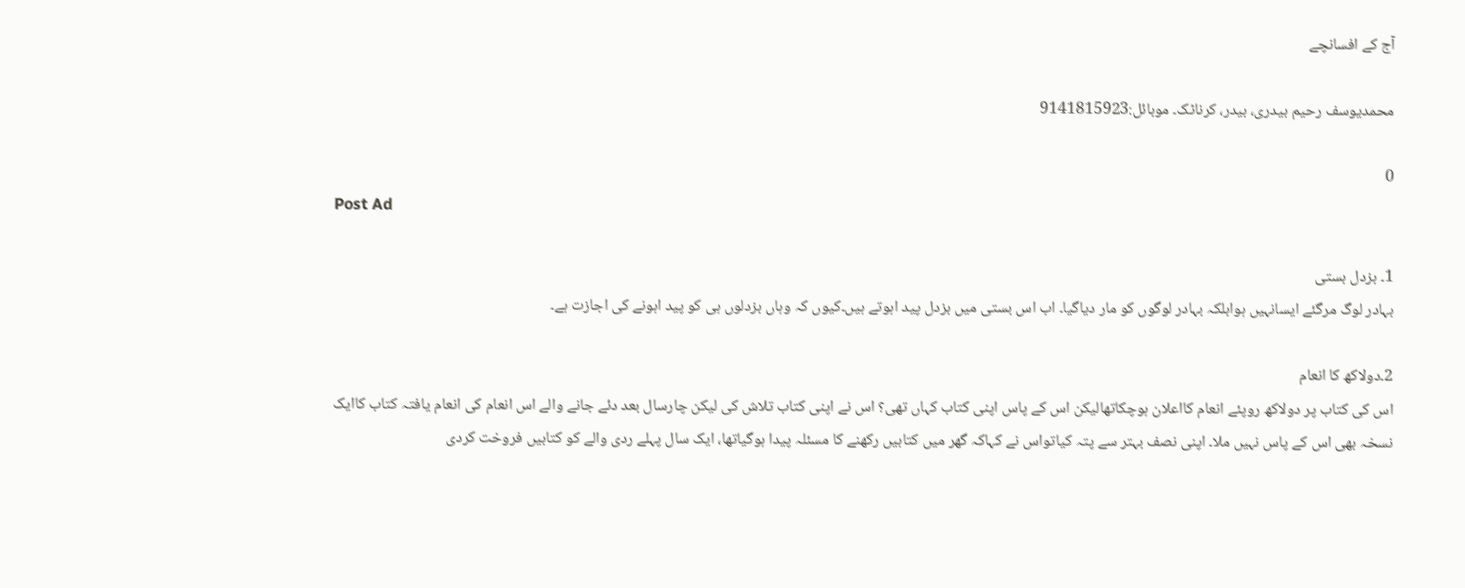آج کے افسانچے

محمدیوسف رحیم بیدری، بیدر، کرناٹک۔ موبائل:9141815923

0
Post Ad

1۔ بزدل بستی
بہادر لوگ مرگئے ایسانہیں ہوابلکہ بہادر لوگوں کو مار دیاگیا۔ اب اس بستی میں بزدل پید اہوتے ہیں۔کیوں کہ وہاں بزدلوں ہی کو پید اہونے کی اجازت ہے۔

2۔دولاکھ کا انعام
اس کی کتاب پر دولاکھ روپئے انعام کااعلان ہوچکاتھالیکن اس کے پاس اپنی کتاب کہاں تھی؟ اس نے اپنی کتاب تلاش کی لیکن چارسال بعد دئے جانے والے اس انعام کی انعام یافتہ کتاب کاایک نسخہ بھی اس کے پاس نہیں ملا۔ اپنی نصف بہتر سے پتہ کیاتواس نے کہاکہ گھر میں کتابیں رکھنے کا مسئلہ پیدا ہوگیاتھا، ایک سال پہلے ردی والے کو کتابیں فروخت کردی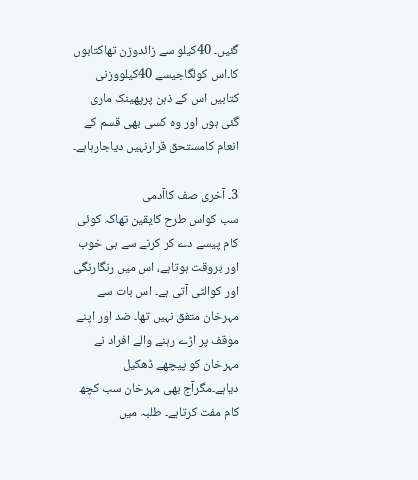گئیں۔ 40کیلو سے زائدوزن تھاکتابوں کا۔اس کولگاجیسے 40کیلووزنی کتابیں اس کے ذہن پرپھینک ماری گئی ہوں اور وہ کسی بھی قسم کے انعام کامستحق قرارنہیں دیاجارہاہے۔

3۔ آخری صف کاآدمی
سب کواس طرح کایقین تھاکہ کوئی کام پیسے دے کر کرنے سے ہی خوب اور بروقت ہوتاہے، اس میں رنگارنگی اور کوالٹی آتی ہے۔ اس بات سے مہرخان متفق نہیں تھا۔ ضد اور اپنے موقف پر اڑے رہنے والے افراد نے مہرخان کو پیچھے ڈھکیل دیاہے۔مگرآج بھی مہرخان سب کچھ کام مفت کرتاہے۔ طلبہ میں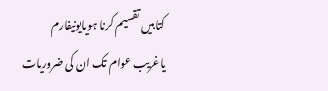کتابیں تقسیم کرنا ہویایونیفارم یاغریب عوام تک ان کی ضروریات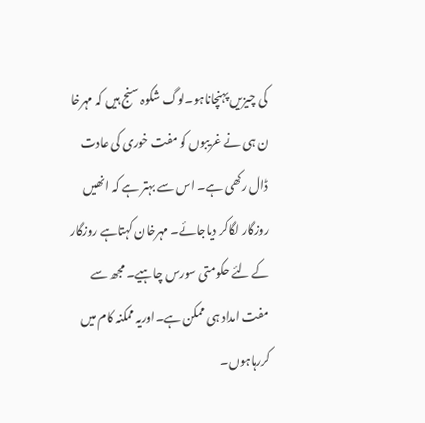کی چیزیں پہنچاناہو۔لوگ شکوہ سنج ہیں کہ مہرخا ن ہی نے غریبوں کو مفت خوری کی عادت ڈال رکھی ہے۔ اس سے بہتر ہے کہ انھیں روزگار لگاکر دیاجائے۔ مہرخان کہتاہے روزگار کے لئے حکومتی سورس چاہیے۔ مجھ سے مفت امداد ہی ممکن ہے۔اوریہ ممکنہ کام میں کررہاہوں۔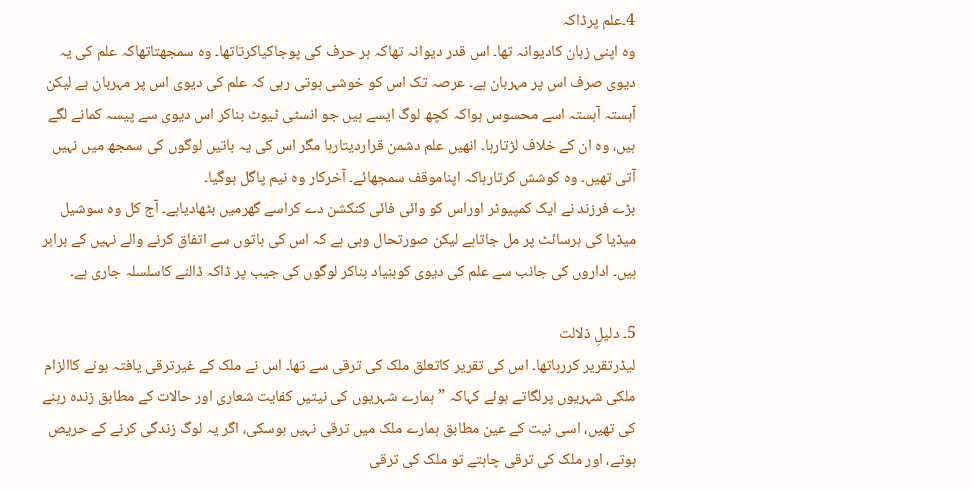4۔علم پرڈاکہ
وہ اپنی زبان کادیوانہ تھا۔ اس قدر دیوانہ تھاکہ ہر حرف کی پوجاکیاکرتاتھا۔ وہ سمجھتاتھاکہ علم کی یہ دیوی صرف اس پر مہربان ہے۔ عرصہ تک اس کو خوشی ہوتی رہی کہ علم کی دیوی اس پر مہربان ہے لیکن آہستہ آہستہ اسے محسوس ہواکہ کچھ لوگ ایسے ہیں جو انسٹی ٹیوٹ بناکر اس دیوی سے پیسہ کمانے لگے ہیں، وہ ان کے خلاف لڑتارہا۔ انھیں علم دشمن قراردیتارہا مگر اس کی یہ باتیں لوگوں کی سمجھ میں نہیں آتی تھیں۔ وہ کوشش کرتارہاکہ اپناموقف سمجھائے۔ آخرکار وہ نیم پاگل ہوگیا۔
بڑے فرزند نے ایک کمپیوٹر اوراس کو وائی فائی کنکشن دے کراسے گھرمیں بٹھادیاہے۔ آج کل وہ سوشیل میڈیا کی ہرسائٹ پر مل جاتاہے لیکن صورتحال وہی ہے کہ اس کی باتوں سے اتفاق کرنے والے نہیں کے برابر ہیں۔ اداروں کی جانب سے علم کی دیوی کوبنیاد بناکر لوگوں کی جیب پر ڈاکہ ڈالنے کاسلسلہ جاری ہے۔

5۔ دلیلِ ذلالت
لیڈرتقریر کررہاتھا۔ اس کی تقریر کاتعلق ملک کی ترقی سے تھا۔ اس نے ملک کے غیرترقی یافتہ ہونے کاالزام ملکی شہریوں پرلگاتے ہوئے کہاکہ ”ہمارے شہریوں کی نیتیں کفایت شعاری اور حالات کے مطابق زندہ رہنے کی تھیں، اسی نیت کے عین مطابق ہمارے ملک میں ترقی نہیں ہوسکی، اگر یہ لوگ زندگی کرنے کے حریص ہوتے، اور ملک کی ترقی چاہتے تو ملک کی ترقی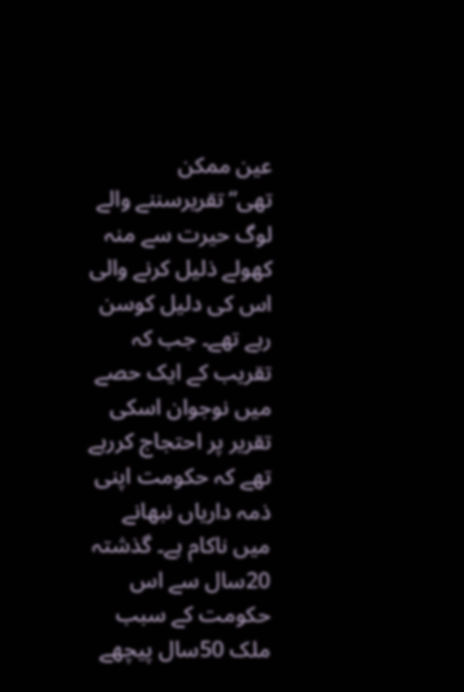عین ممکن تھی“تقریرسننے والے لوگ حیرت سے منہ کھولے ذلیل کرنے والی اس کی دلیل کوسن رہے تھے۔ جب کہ تقریب کے ایک حصے میں نوجوان اسکی تقریر پر احتجاج کررہے تھے کہ حکومت اپنی ذمہ داریاں نبھانے میں ناکام ہے۔ گذشتہ 20سال سے اس حکومت کے سبب ملک 50سال پیچھے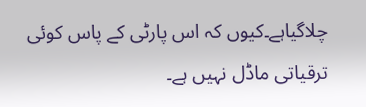چلاگیاہے۔کیوں کہ اس پارٹی کے پاس کوئی ترقیاتی ماڈل نہیں ہے۔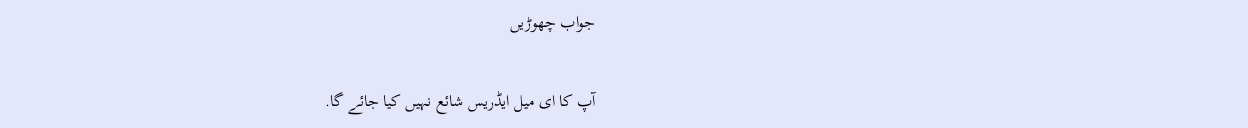جواب چھوڑیں

آپ کا ای میل ایڈریس شائع نہیں کیا جائے گا.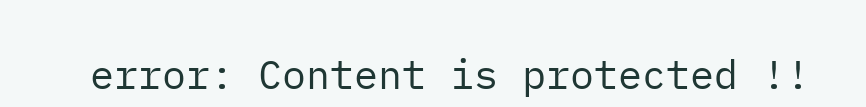error: Content is protected !!